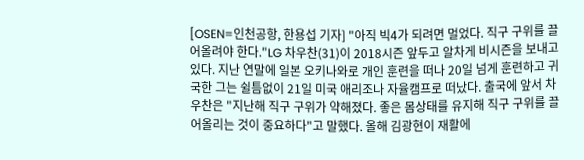[OSEN=인천공항, 한용섭 기자] "아직 빅4가 되려면 멀었다. 직구 구위를 끌어올려야 한다."LG 차우찬(31)이 2018시즌 앞두고 알차게 비시즌을 보내고 있다. 지난 연말에 일본 오키나와로 개인 훈련을 떠나 20일 넘게 훈련하고 귀국한 그는 쉴틈없이 21일 미국 애리조나 자율캠프로 떠났다. 출국에 앞서 차우찬은 "지난해 직구 구위가 약해졌다. 좋은 몸상태를 유지해 직구 구위를 끌어올리는 것이 중요하다"고 말했다. 올해 김광현이 재활에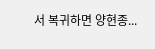서 복귀하면 양현종...